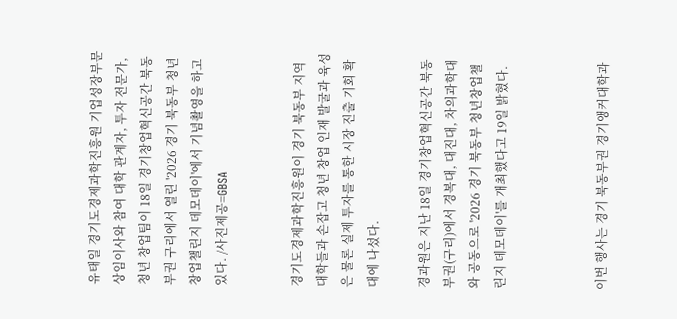유태일 경기도경제과학진흥원 기업성장부문 상임이사와 참여 대학 관계자, 투자 전문가, 청년 창업팀이 18일 경기창업혁신공간 북동부권 구리에서 열린 '2026 경기 북동부 청년창업챌린지 데모데이'에서 기념촬영을 하고 있다. /사진제공=GBSA


경기도경제과학진흥원이 경기 북동부 지역 대학들과 손잡고 청년 창업 인재 발굴과 육성은 물론 실제 투자를 통한 시장 진출 기회 확대에 나섰다.

경과원은 지난 18일 경기창업혁신공간 북동부권(구리)에서 경복대, 대진대, 차의과학대와 공동으로 '2026 경기 북동부 청년창업챌린지 데모데이'를 개최했다고 19일 밝혔다.



이번 행사는 경기 북동부권 경기앵커대학과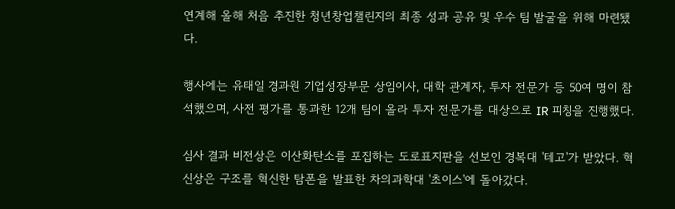연계해 올해 처음 추진한 청년창업챌린지의 최종 성과 공유 및 우수 팀 발굴을 위해 마련됐다.

행사에는 유태일 경과원 기업성장부문 상임이사, 대학 관계자, 투자 전문가 등 50여 명이 참석했으며, 사전 평가를 통과한 12개 팀이 올라 투자 전문가를 대상으로 IR 피칭을 진행했다.

심사 결과 비전상은 이산화탄소를 포집하는 도로표지판을 선보인 경복대 '테고'가 받았다. 혁신상은 구조를 혁신한 탐폰을 발표한 차의과학대 '초이스'에 돌아갔다.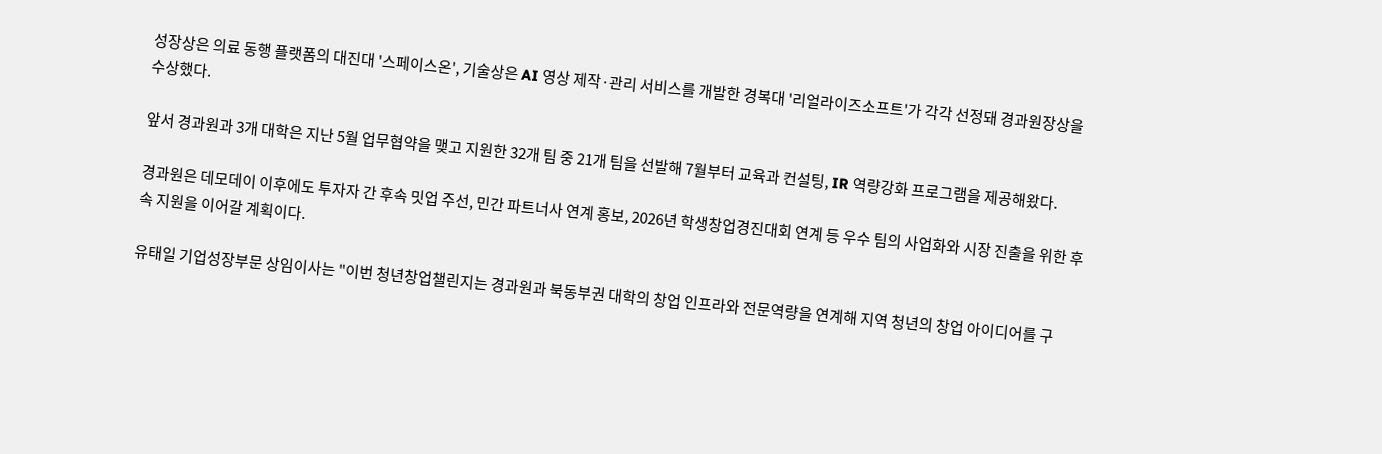성장상은 의료 동행 플랫폼의 대진대 '스페이스온', 기술상은 AI 영상 제작·관리 서비스를 개발한 경복대 '리얼라이즈소프트'가 각각 선정돼 경과원장상을 수상했다.

앞서 경과원과 3개 대학은 지난 5월 업무협약을 맺고 지원한 32개 팀 중 21개 팀을 선발해 7월부터 교육과 컨설팅, IR 역량강화 프로그램을 제공해왔다.

경과원은 데모데이 이후에도 투자자 간 후속 밋업 주선, 민간 파트너사 연계 홍보, 2026년 학생창업경진대회 연계 등 우수 팀의 사업화와 시장 진출을 위한 후속 지원을 이어갈 계획이다.

유태일 기업성장부문 상임이사는 "이번 청년창업챌린지는 경과원과 북동부권 대학의 창업 인프라와 전문역량을 연계해 지역 청년의 창업 아이디어를 구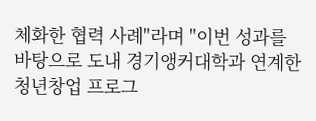체화한 협력 사례"라며 "이번 성과를 바탕으로 도내 경기앵커대학과 연계한 청년창업 프로그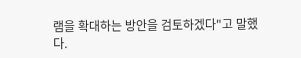램을 확대하는 방안을 검토하겠다"고 말했다.